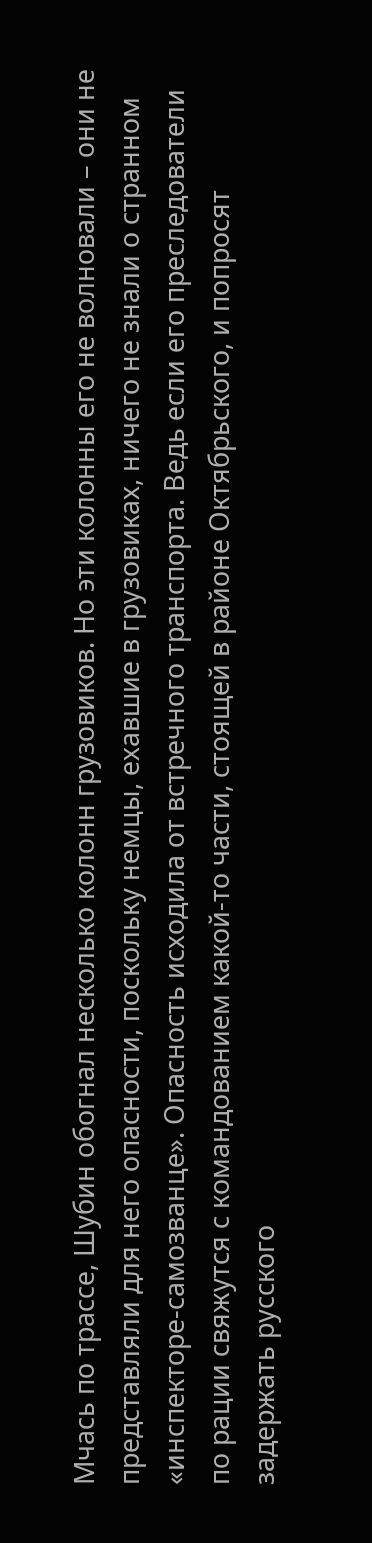Мчась по трассе, Шубин обогнал несколько колонн грузовиков. Но эти колонны его не волновали – они не представляли для него опасности, поскольку немцы, ехавшие в грузовиках, ничего не знали о странном «инспекторе-самозванце». Опасность исходила от встречного транспорта. Ведь если его преследователи по рации свяжутся с командованием какой-то части, стоящей в районе Октябрьского, и попросят задержать русского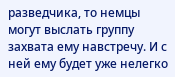разведчика, то немцы могут выслать группу захвата ему навстречу. И с ней ему будет уже нелегко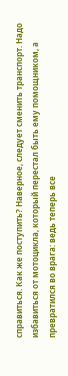справиться. Как же поступить? Наверное, следует сменить транспорт. Надо избавиться от мотоцикла, который перестал быть ему помощником, а превратился во врага: ведь теперь все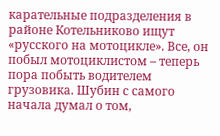карательные подразделения в районе Котельниково ищут «русского на мотоцикле». Все, он побыл мотоциклистом – теперь пора побыть водителем грузовика. Шубин с самого начала думал о том,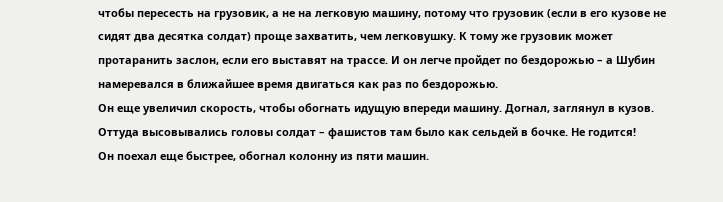чтобы пересесть на грузовик, а не на легковую машину, потому что грузовик (если в его кузове не сидят два десятка солдат) проще захватить, чем легковушку. К тому же грузовик может протаранить заслон, если его выставят на трассе. И он легче пройдет по бездорожью – а Шубин намеревался в ближайшее время двигаться как раз по бездорожью.
Он еще увеличил скорость, чтобы обогнать идущую впереди машину. Догнал, заглянул в кузов. Оттуда высовывались головы солдат – фашистов там было как сельдей в бочке. Не годится!
Он поехал еще быстрее, обогнал колонну из пяти машин.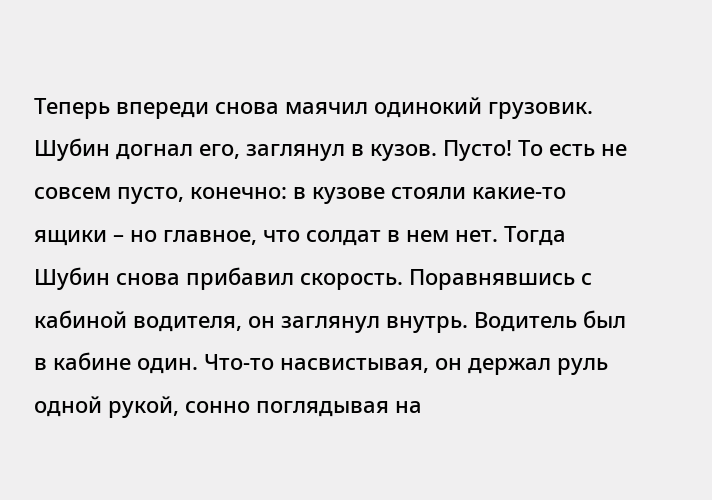Теперь впереди снова маячил одинокий грузовик. Шубин догнал его, заглянул в кузов. Пусто! То есть не совсем пусто, конечно: в кузове стояли какие-то ящики – но главное, что солдат в нем нет. Тогда Шубин снова прибавил скорость. Поравнявшись с кабиной водителя, он заглянул внутрь. Водитель был в кабине один. Что-то насвистывая, он держал руль одной рукой, сонно поглядывая на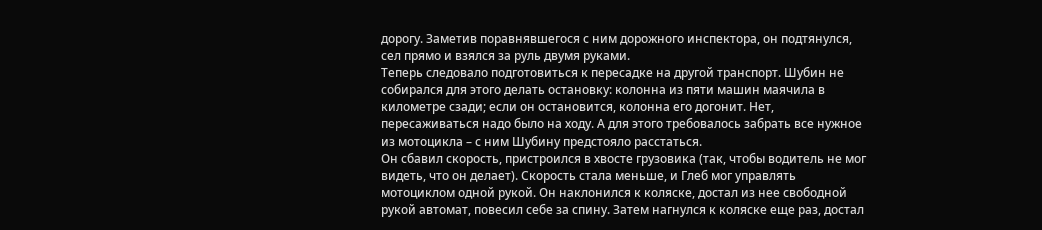дорогу. Заметив поравнявшегося с ним дорожного инспектора, он подтянулся, сел прямо и взялся за руль двумя руками.
Теперь следовало подготовиться к пересадке на другой транспорт. Шубин не собирался для этого делать остановку: колонна из пяти машин маячила в километре сзади; если он остановится, колонна его догонит. Нет, пересаживаться надо было на ходу. А для этого требовалось забрать все нужное из мотоцикла – с ним Шубину предстояло расстаться.
Он сбавил скорость, пристроился в хвосте грузовика (так, чтобы водитель не мог видеть, что он делает). Скорость стала меньше, и Глеб мог управлять мотоциклом одной рукой. Он наклонился к коляске, достал из нее свободной рукой автомат, повесил себе за спину. Затем нагнулся к коляске еще раз, достал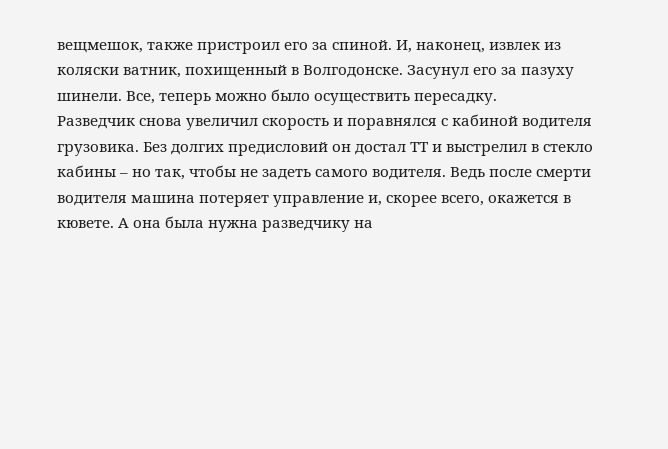вещмешок, также пристроил его за спиной. И, наконец, извлек из коляски ватник, похищенный в Волгодонске. Засунул его за пазуху шинели. Все, теперь можно было осуществить пересадку.
Разведчик снова увеличил скорость и поравнялся с кабиной водителя грузовика. Без долгих предисловий он достал ТТ и выстрелил в стекло кабины – но так, чтобы не задеть самого водителя. Ведь после смерти водителя машина потеряет управление и, скорее всего, окажется в кювете. А она была нужна разведчику на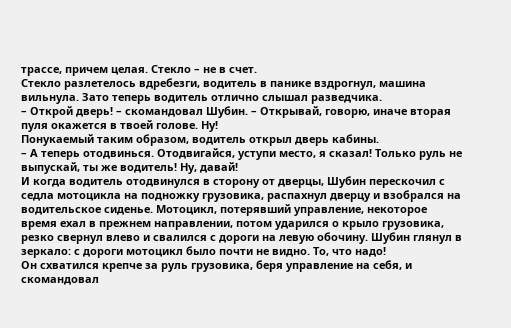трассе, причем целая. Стекло – не в счет.
Стекло разлетелось вдребезги, водитель в панике вздрогнул, машина вильнула. Зато теперь водитель отлично слышал разведчика.
– Открой дверь! – скомандовал Шубин. – Открывай, говорю, иначе вторая пуля окажется в твоей голове. Ну!
Понукаемый таким образом, водитель открыл дверь кабины.
– А теперь отодвинься. Отодвигайся, уступи место, я сказал! Только руль не выпускай, ты же водитель! Ну, давай!
И когда водитель отодвинулся в сторону от дверцы, Шубин перескочил с седла мотоцикла на подножку грузовика, распахнул дверцу и взобрался на водительское сиденье. Мотоцикл, потерявший управление, некоторое время ехал в прежнем направлении, потом ударился о крыло грузовика, резко свернул влево и свалился с дороги на левую обочину. Шубин глянул в зеркало: с дороги мотоцикл было почти не видно. То, что надо!
Он схватился крепче за руль грузовика, беря управление на себя, и скомандовал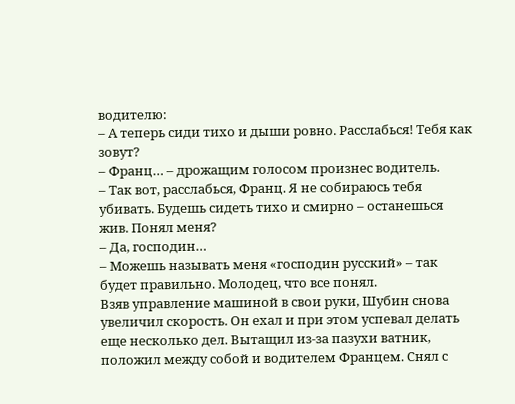водителю:
– А теперь сиди тихо и дыши ровно. Расслабься! Тебя как зовут?
– Франц… – дрожащим голосом произнес водитель.
– Так вот, расслабься, Франц. Я не собираюсь тебя убивать. Будешь сидеть тихо и смирно – останешься жив. Понял меня?
– Да, господин…
– Можешь называть меня «господин русский» – так будет правильно. Молодец, что все понял.
Взяв управление машиной в свои руки, Шубин снова увеличил скорость. Он ехал и при этом успевал делать еще несколько дел. Вытащил из-за пазухи ватник, положил между собой и водителем Францем. Снял с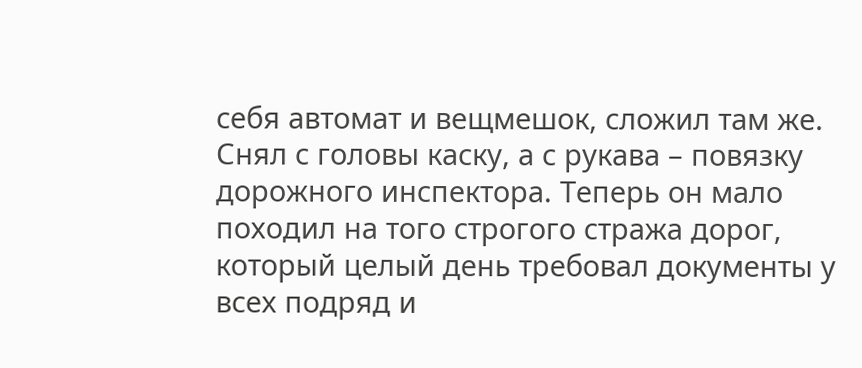себя автомат и вещмешок, сложил там же. Снял с головы каску, а с рукава – повязку дорожного инспектора. Теперь он мало походил на того строгого стража дорог, который целый день требовал документы у всех подряд и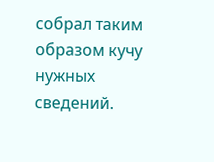собрал таким образом кучу нужных сведений.